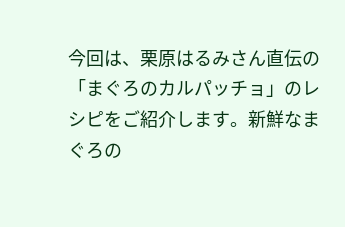今回は、栗原はるみさん直伝の「まぐろのカルパッチョ」のレシピをご紹介します。新鮮なまぐろの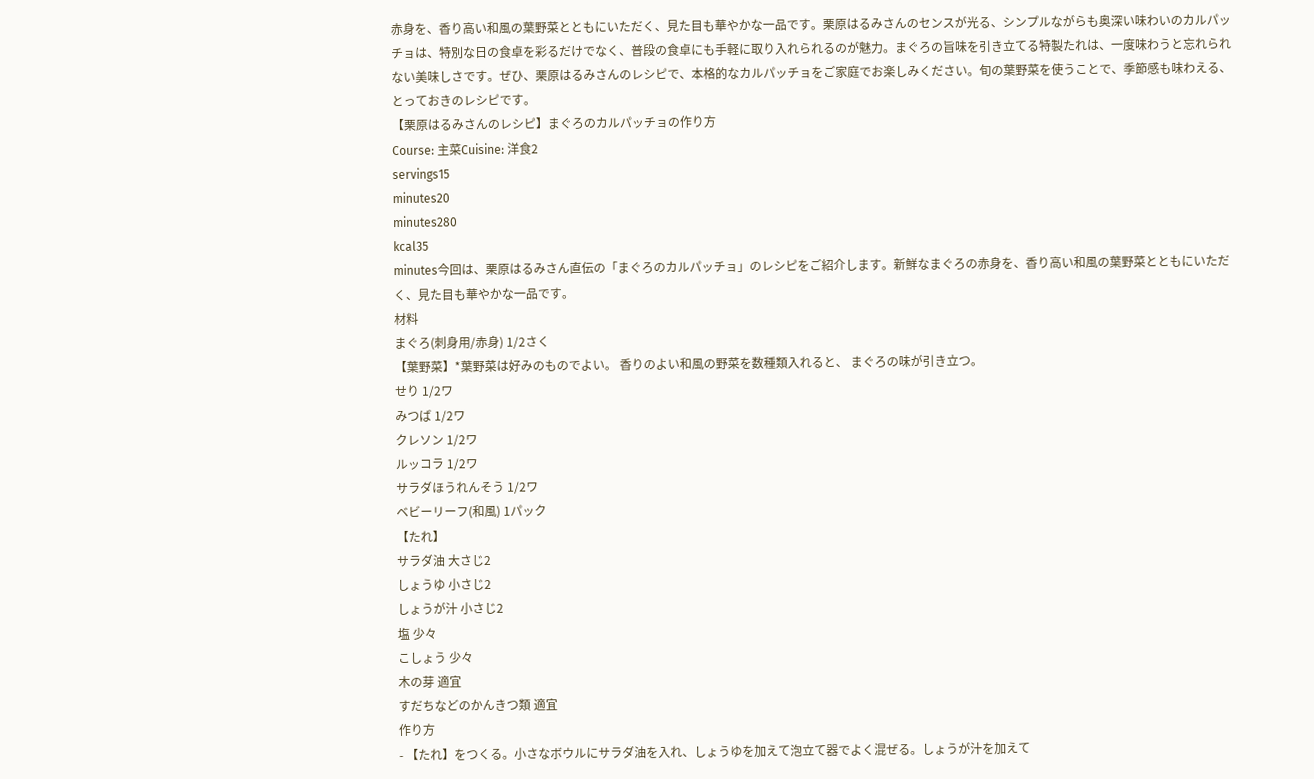赤身を、香り高い和風の葉野菜とともにいただく、見た目も華やかな一品です。栗原はるみさんのセンスが光る、シンプルながらも奥深い味わいのカルパッチョは、特別な日の食卓を彩るだけでなく、普段の食卓にも手軽に取り入れられるのが魅力。まぐろの旨味を引き立てる特製たれは、一度味わうと忘れられない美味しさです。ぜひ、栗原はるみさんのレシピで、本格的なカルパッチョをご家庭でお楽しみください。旬の葉野菜を使うことで、季節感も味わえる、とっておきのレシピです。
【栗原はるみさんのレシピ】まぐろのカルパッチョの作り方
Course: 主菜Cuisine: 洋食2
servings15
minutes20
minutes280
kcal35
minutes今回は、栗原はるみさん直伝の「まぐろのカルパッチョ」のレシピをご紹介します。新鮮なまぐろの赤身を、香り高い和風の葉野菜とともにいただく、見た目も華やかな一品です。
材料
まぐろ(刺身用/赤身) 1/2さく
【葉野菜】*葉野菜は好みのものでよい。 香りのよい和風の野菜を数種類入れると、 まぐろの味が引き立つ。
せり 1/2ワ
みつば 1/2ワ
クレソン 1/2ワ
ルッコラ 1/2ワ
サラダほうれんそう 1/2ワ
ベビーリーフ(和風) 1パック
【たれ】
サラダ油 大さじ2
しょうゆ 小さじ2
しょうが汁 小さじ2
塩 少々
こしょう 少々
木の芽 適宜
すだちなどのかんきつ類 適宜
作り方
- 【たれ】をつくる。小さなボウルにサラダ油を入れ、しょうゆを加えて泡立て器でよく混ぜる。しょうが汁を加えて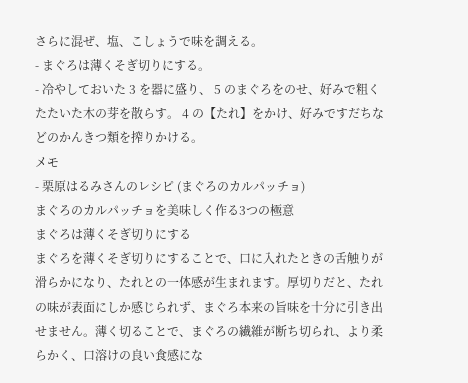さらに混ぜ、塩、こしょうで味を調える。
- まぐろは薄くそぎ切りにする。
- 冷やしておいた 3 を器に盛り、 5 のまぐろをのせ、好みで粗くたたいた木の芽を散らす。 4 の【たれ】をかけ、好みですだちなどのかんきつ類を搾りかける。
メモ
- 栗原はるみさんのレシピ (まぐろのカルパッチョ)
まぐろのカルパッチョを美味しく作る3つの極意
まぐろは薄くそぎ切りにする
まぐろを薄くそぎ切りにすることで、口に入れたときの舌触りが滑らかになり、たれとの一体感が生まれます。厚切りだと、たれの味が表面にしか感じられず、まぐろ本来の旨味を十分に引き出せません。薄く切ることで、まぐろの繊維が断ち切られ、より柔らかく、口溶けの良い食感にな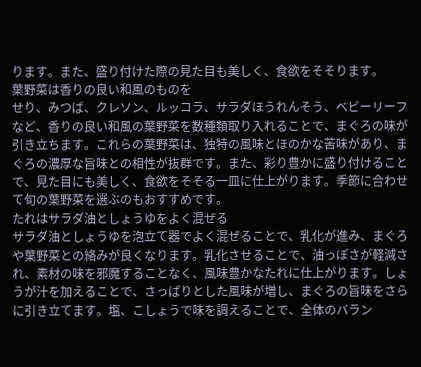ります。また、盛り付けた際の見た目も美しく、食欲をそそります。
葉野菜は香りの良い和風のものを
せり、みつば、クレソン、ルッコラ、サラダほうれんそう、ベビーリーフなど、香りの良い和風の葉野菜を数種類取り入れることで、まぐろの味が引き立ちます。これらの葉野菜は、独特の風味とほのかな苦味があり、まぐろの濃厚な旨味との相性が抜群です。また、彩り豊かに盛り付けることで、見た目にも美しく、食欲をそそる一皿に仕上がります。季節に合わせて旬の葉野菜を選ぶのもおすすめです。
たれはサラダ油としょうゆをよく混ぜる
サラダ油としょうゆを泡立て器でよく混ぜることで、乳化が進み、まぐろや葉野菜との絡みが良くなります。乳化させることで、油っぽさが軽減され、素材の味を邪魔することなく、風味豊かなたれに仕上がります。しょうが汁を加えることで、さっぱりとした風味が増し、まぐろの旨味をさらに引き立てます。塩、こしょうで味を調えることで、全体のバラン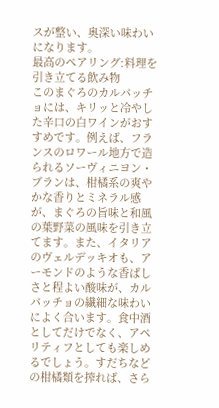スが整い、奥深い味わいになります。
最高のペアリング:料理を引き立てる飲み物
このまぐろのカルパッチョには、キリッと冷やした辛口の白ワインがおすすめです。例えば、フランスのロワール地方で造られるソーヴィニヨン・ブランは、柑橘系の爽やかな香りとミネラル感が、まぐろの旨味と和風の葉野菜の風味を引き立てます。また、イタリアのヴェルデッキオも、アーモンドのような香ばしさと程よい酸味が、カルパッチョの繊細な味わいによく合います。食中酒としてだけでなく、アペリティフとしても楽しめるでしょう。すだちなどの柑橘類を搾れば、さら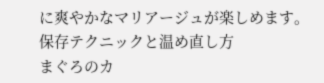に爽やかなマリアージュが楽しめます。
保存テクニックと温め直し方
まぐろのカ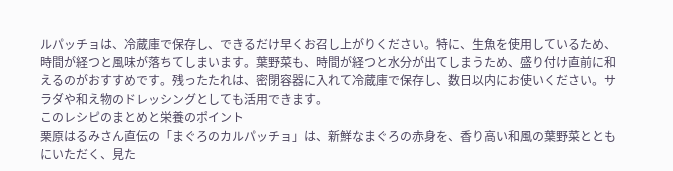ルパッチョは、冷蔵庫で保存し、できるだけ早くお召し上がりください。特に、生魚を使用しているため、時間が経つと風味が落ちてしまいます。葉野菜も、時間が経つと水分が出てしまうため、盛り付け直前に和えるのがおすすめです。残ったたれは、密閉容器に入れて冷蔵庫で保存し、数日以内にお使いください。サラダや和え物のドレッシングとしても活用できます。
このレシピのまとめと栄養のポイント
栗原はるみさん直伝の「まぐろのカルパッチョ」は、新鮮なまぐろの赤身を、香り高い和風の葉野菜とともにいただく、見た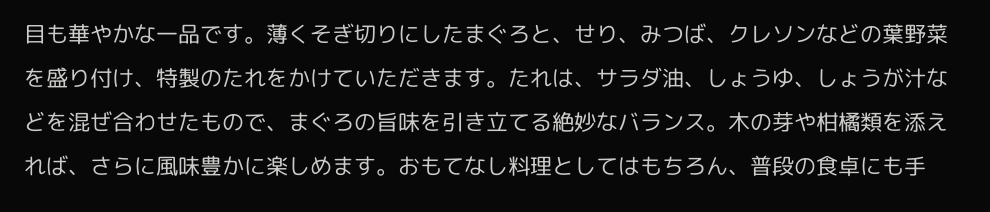目も華やかな一品です。薄くそぎ切りにしたまぐろと、せり、みつば、クレソンなどの葉野菜を盛り付け、特製のたれをかけていただきます。たれは、サラダ油、しょうゆ、しょうが汁などを混ぜ合わせたもので、まぐろの旨味を引き立てる絶妙なバランス。木の芽や柑橘類を添えれば、さらに風味豊かに楽しめます。おもてなし料理としてはもちろん、普段の食卓にも手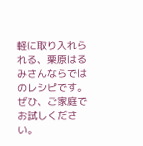軽に取り入れられる、栗原はるみさんならではのレシピです。ぜひ、ご家庭でお試しください。